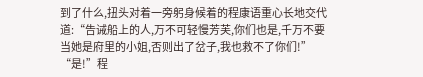到了什么,扭头对着一旁躬身候着的程康语重心长地交代道:“告诫船上的人,万不可轻慢芳芙,你们也是,千万不要当她是府里的小姐,否则出了岔子,我也救不了你们!”
“是!”程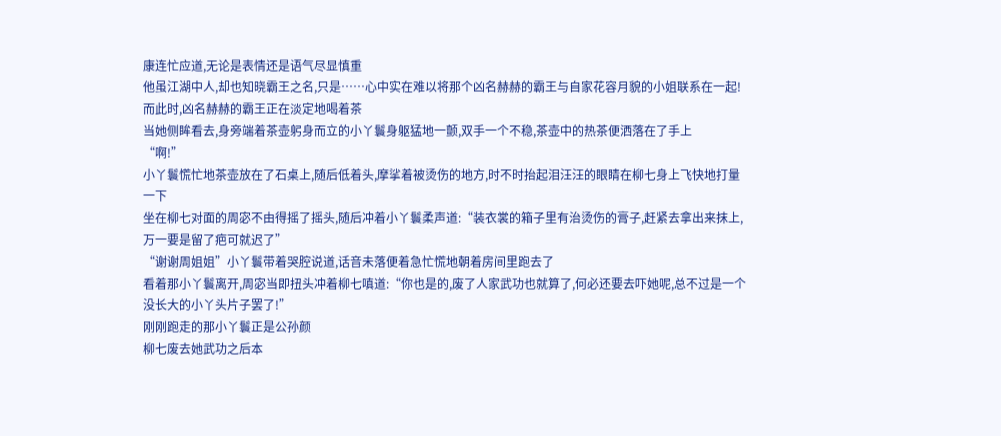康连忙应道,无论是表情还是语气尽显慎重
他虽江湖中人,却也知晓霸王之名,只是……心中实在难以将那个凶名赫赫的霸王与自家花容月貌的小姐联系在一起!
而此时,凶名赫赫的霸王正在淡定地喝着茶
当她侧眸看去,身旁端着茶壶躬身而立的小丫鬟身躯猛地一颤,双手一个不稳,茶壶中的热茶便洒落在了手上
“啊!”
小丫鬟慌忙地茶壶放在了石桌上,随后低着头,摩挲着被烫伤的地方,时不时抬起泪汪汪的眼睛在柳七身上飞快地打量一下
坐在柳七对面的周宓不由得摇了摇头,随后冲着小丫鬟柔声道:“装衣裳的箱子里有治烫伤的膏子,赶紧去拿出来抹上,万一要是留了疤可就迟了”
“谢谢周姐姐”小丫鬟带着哭腔说道,话音未落便着急忙慌地朝着房间里跑去了
看着那小丫鬟离开,周宓当即扭头冲着柳七嗔道:“你也是的,废了人家武功也就算了,何必还要去吓她呢,总不过是一个没长大的小丫头片子罢了!”
刚刚跑走的那小丫鬟正是公孙颜
柳七废去她武功之后本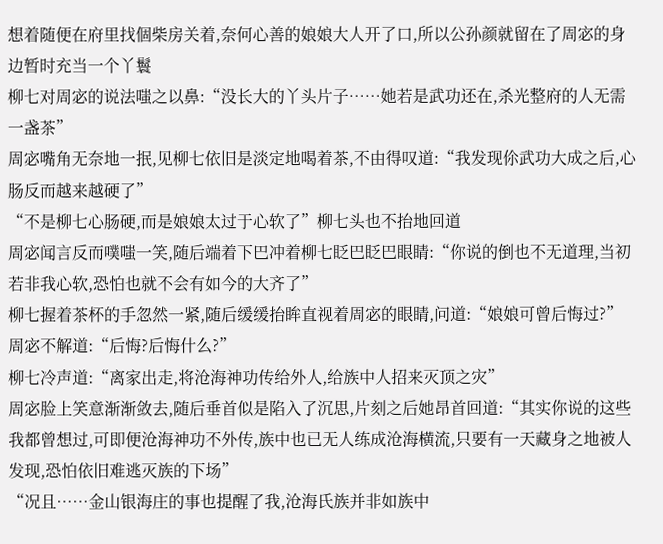想着随便在府里找個柴房关着,奈何心善的娘娘大人开了口,所以公孙颜就留在了周宓的身边暂时充当一个丫鬟
柳七对周宓的说法嗤之以鼻:“没长大的丫头片子……她若是武功还在,杀光整府的人无需一盏茶”
周宓嘴角无奈地一抿,见柳七依旧是淡定地喝着茶,不由得叹道:“我发现伱武功大成之后,心肠反而越来越硬了”
“不是柳七心肠硬,而是娘娘太过于心软了”柳七头也不抬地回道
周宓闻言反而噗嗤一笑,随后端着下巴冲着柳七眨巴眨巴眼睛:“你说的倒也不无道理,当初若非我心软,恐怕也就不会有如今的大齐了”
柳七握着茶杯的手忽然一紧,随后缓缓抬眸直视着周宓的眼睛,问道:“娘娘可曾后悔过?”
周宓不解道:“后悔?后悔什么?”
柳七冷声道:“离家出走,将沧海神功传给外人,给族中人招来灭顶之灾”
周宓脸上笑意渐渐敛去,随后垂首似是陷入了沉思,片刻之后她昂首回道:“其实你说的这些我都曾想过,可即便沧海神功不外传,族中也已无人练成沧海横流,只要有一天藏身之地被人发现,恐怕依旧难逃灭族的下场”
“况且……金山银海庄的事也提醒了我,沧海氏族并非如族中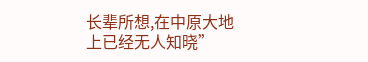长辈所想,在中原大地上已经无人知晓”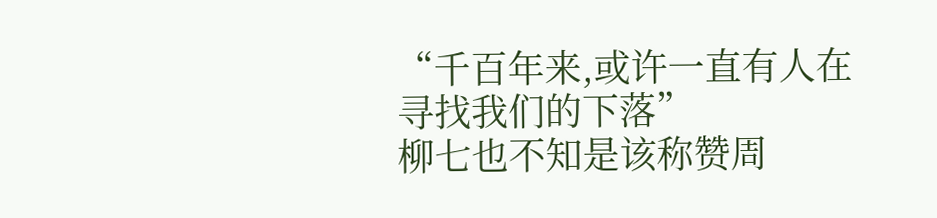“千百年来,或许一直有人在寻找我们的下落”
柳七也不知是该称赞周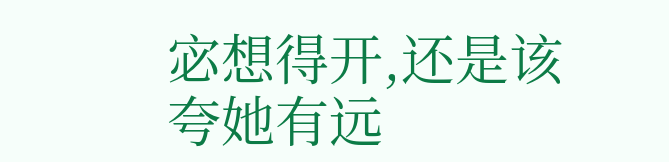宓想得开,还是该夸她有远